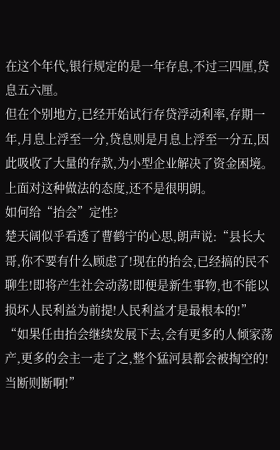在这个年代,银行规定的是一年存息,不过三四厘,贷息五六厘。
但在个别地方,已经开始试行存贷浮动利率,存期一年,月息上浮至一分,贷息则是月息上浮至一分五,因此吸收了大量的存款,为小型企业解决了资金困境。
上面对这种做法的态度,还不是很明朗。
如何给“抬会”定性?
楚天阔似乎看透了曹鹤宁的心思,朗声说:“县长大哥,你不要有什么顾虑了!现在的抬会,已经搞的民不聊生!即将产生社会动荡!即便是新生事物,也不能以损坏人民利益为前提!人民利益才是最根本的!”
“如果任由抬会继续发展下去,会有更多的人倾家荡产,更多的会主一走了之,整个猛河县都会被掏空的!当断则断啊!”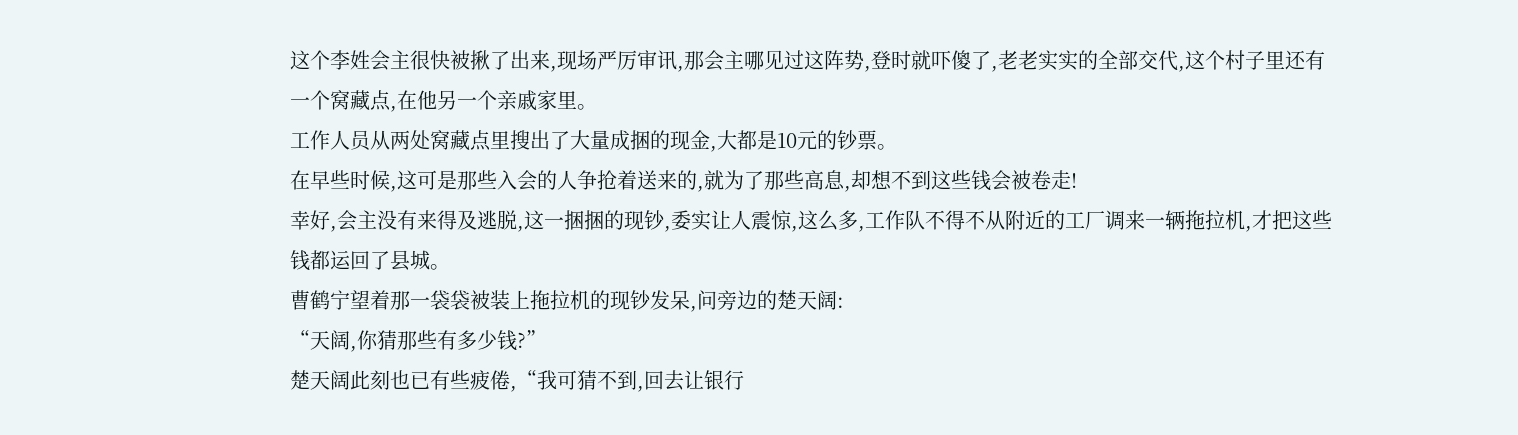这个李姓会主很快被揪了出来,现场严厉审讯,那会主哪见过这阵势,登时就吓傻了,老老实实的全部交代,这个村子里还有一个窝藏点,在他另一个亲戚家里。
工作人员从两处窝藏点里搜出了大量成捆的现金,大都是10元的钞票。
在早些时候,这可是那些入会的人争抢着送来的,就为了那些高息,却想不到这些钱会被卷走!
幸好,会主没有来得及逃脱,这一捆捆的现钞,委实让人震惊,这么多,工作队不得不从附近的工厂调来一辆拖拉机,才把这些钱都运回了县城。
曹鹤宁望着那一袋袋被装上拖拉机的现钞发呆,问旁边的楚天阔:
“天阔,你猜那些有多少钱?”
楚天阔此刻也已有些疲倦,“我可猜不到,回去让银行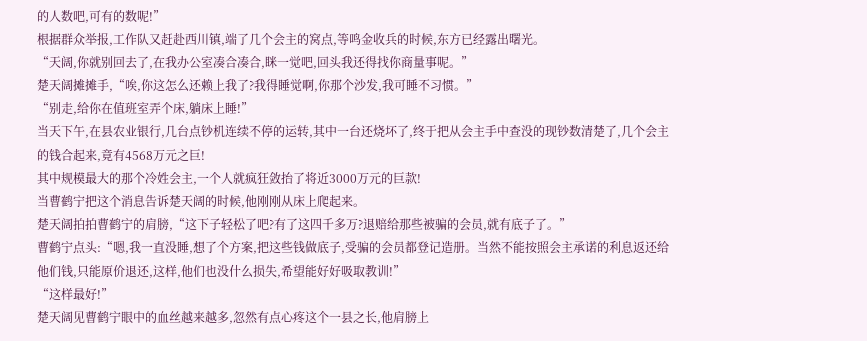的人数吧,可有的数呢!”
根据群众举报,工作队又赶赴西川镇,端了几个会主的窝点,等鸣金收兵的时候,东方已经露出曙光。
“天阔,你就别回去了,在我办公室凑合凑合,眯一觉吧,回头我还得找你商量事呢。”
楚天阔摊摊手,“唉,你这怎么还赖上我了?我得睡觉啊,你那个沙发,我可睡不习惯。”
“别走,给你在值班室弄个床,躺床上睡!”
当天下午,在县农业银行,几台点钞机连续不停的运转,其中一台还烧坏了,终于把从会主手中查没的现钞数清楚了,几个会主的钱合起来,竟有4568万元之巨!
其中规模最大的那个冷姓会主,一个人就疯狂敛抬了将近3000万元的巨款!
当曹鹤宁把这个消息告诉楚天阔的时候,他刚刚从床上爬起来。
楚天阔拍拍曹鹤宁的肩膀,“这下子轻松了吧?有了这四千多万?退赔给那些被骗的会员,就有底子了。”
曹鹤宁点头:“嗯,我一直没睡,想了个方案,把这些钱做底子,受骗的会员都登记造册。当然不能按照会主承诺的利息返还给他们钱,只能原价退还,这样,他们也没什么损失,希望能好好吸取教训!”
“这样最好!”
楚天阔见曹鹤宁眼中的血丝越来越多,忽然有点心疼这个一县之长,他肩膀上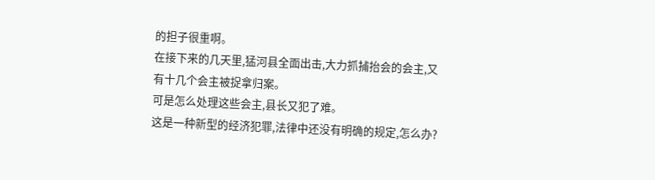的担子很重啊。
在接下来的几天里,猛河县全面出击,大力抓捕抬会的会主,又有十几个会主被捉拿归案。
可是怎么处理这些会主,县长又犯了难。
这是一种新型的经济犯罪,法律中还没有明确的规定,怎么办?